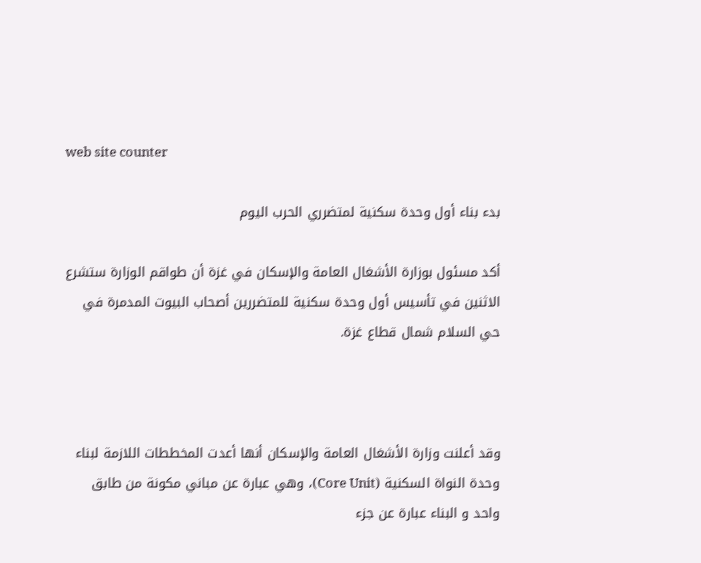web site counter

بدء بناء أول وحدة سكنية لمتضرري الحرب اليوم

أكد مسئول بوزارة الأشغال العامة والإسكان في غزة أن طواقم الوزارة ستشرع الاثنين في تأسيس أول وحدة سكنية للمتضررين أصحاب البيوت المدمرة في حي السلام شمال قطاع غزة.



وقد أعلنت وزارة الأشغال العامة والإسكان أنها أعدت المخططات اللازمة لبناء وحدة النواة السكنية (Core Unit)، وهي عبارة عن مباني مكونة من طابق واحد و البناء عبارة عن جزء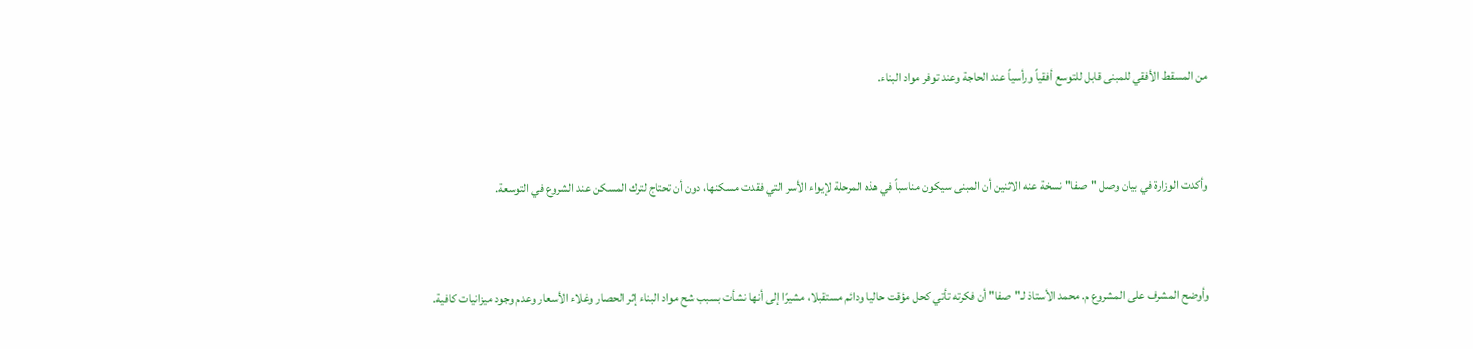من المسقط الأفقي للمبنى قابل للتوسع أفقياً ورأسياً عند الحاجة وعند توفر مواد البناء.



وأكدت الوزارة في بيان وصل "صفا" نسخة عنه الاثنين أن المبنى سيكون مناسباً في هذه المرحلة لإيواء الأسر التي فقدت مسكنها، دون أن تحتاج لترك المسكن عند الشروع في التوسعة.



وأوضح المشرف على المشروع م. محمد الأستاذ لـ"صفا" أن فكرته تأتي كحل مؤقت حاليا ودائم مستقبلا، مشيرًا إلى أنها نشأت بسبب شح مواد البناء إثر الحصار وغلاء الأسعار وعدم وجود ميزانيات كافية.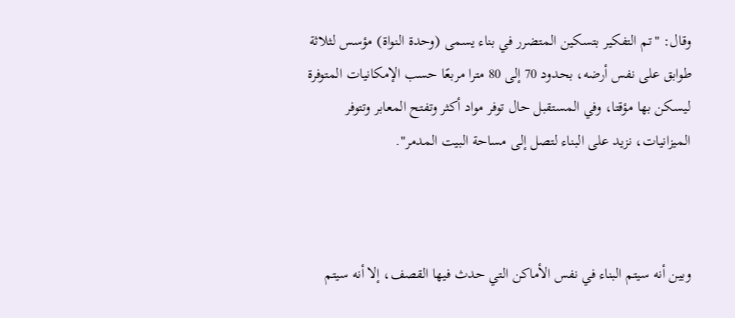وقال: "تم التفكير بتسكين المتضرر في بناء يسمى (وحدة النواة) مؤسس لثلاثة طوابق على نفس أرضه، بحدود 70 إلى 80 مترا مربعًا حسب الإمكانيات المتوفرة ليسكن بها مؤقتا، وفي المستقبل حال توفر مواد أكثر وتفتح المعابر وتتوفر الميزانيات، نزيد على البناء لتصل إلى مساحة البيت المدمر".



وبين أنه سيتم البناء في نفس الأماكن التي حدث فيها القصف، إلا أنه سيتم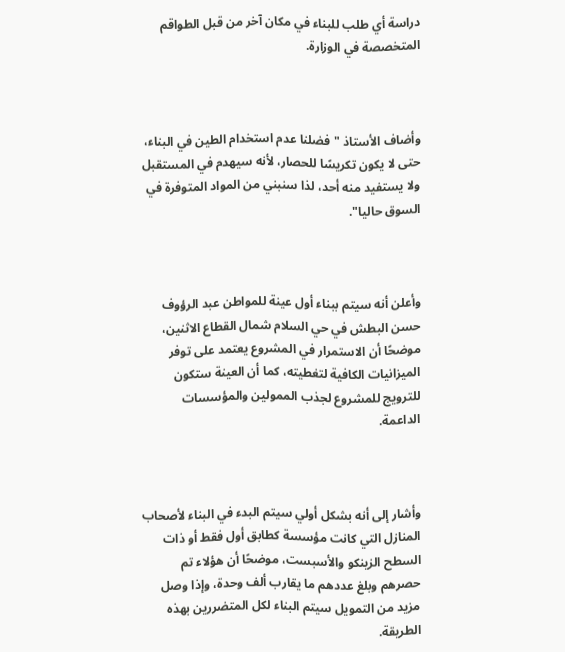دراسة أي طلب للبناء في مكان آخر من قبل الطواقم المتخصصة في الوزارة.



وأضاف الأستاذ "فضلنا عدم استخدام الطين في البناء، حتى لا يكون تكريسًا للحصار، لأنه سيهدم في المستقبل ولا يستفيد منه أحد، لذا سنبني من المواد المتوفرة في السوق حاليا".



وأعلن أنه سيتم ببناء أول عينة للمواطن عبد الرؤوف حسن البطش في حي السلام شمال القطاع الاثنين، موضحًا أن الاستمرار في المشروع يعتمد على توفر الميزانيات الكافية لتغطيته، كما أن العينة ستكون للترويج للمشروع لجذب الممولين والمؤسسات الداعمة.



وأشار إلى أنه بشكل أولي سيتم البدء في البناء لأصحاب المنازل التي كانت مؤسسة كطابق أول فقط أو ذات السطح الزينكو والأسبست، موضحًا أن هؤلاء تم حصرهم وبلغ عددهم ما يقارب ألف وحدة، وإذا وصل مزيد من التمويل سيتم البناء لكل المتضررين بهذه الطريقة.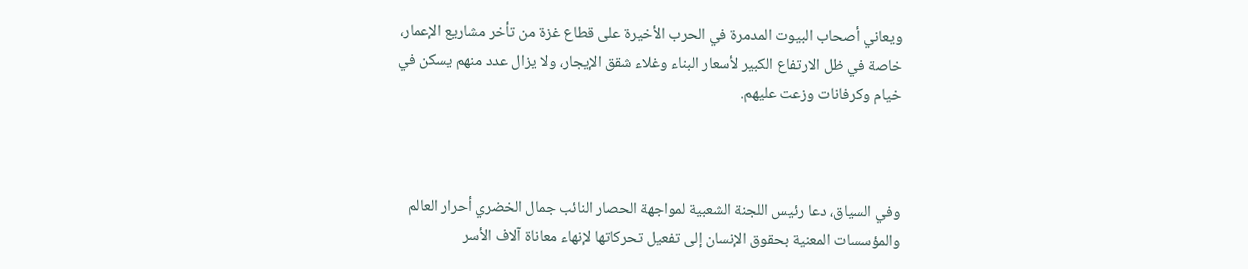ويعاني أصحاب البيوت المدمرة في الحرب الأخيرة على قطاع غزة من تأخر مشاريع الإعمار، خاصة في ظل الارتفاع الكبير لأسعار البناء وغلاء شقق الإيجار، ولا يزال عدد منهم يسكن في خيام وكرفانات وزعت عليهم.



وفي السياق، دعا رئيس اللجنة الشعبية لمواجهة الحصار النائب جمال الخضري أحرار العالم والمؤسسات المعنية بحقوق الإنسان إلى تفعيل تحركاتها لإنهاء معاناة آلاف الأسر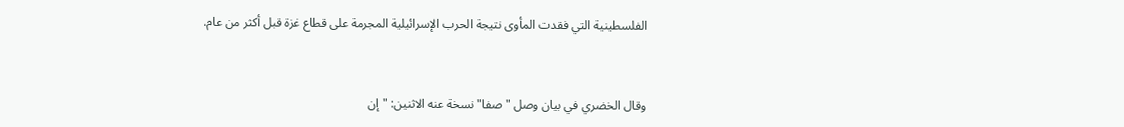الفلسطينية التي فقدت المأوى نتيجة الحرب الإسرائيلية المجرمة على قطاع غزة قبل أكثر من عام.



وقال الخضري في بيان وصل "صفا" نسخة عنه الاثنين: "إن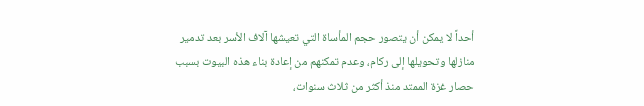أحداً لا يمكن أن يتصور حجم المأساة التي تعيشها آلاف الأسر بعد تدمير منازلها وتحويلها إلى ركام، وعدم تمكنهم من إعادة بناء هذه البيوت بسبب حصار غزة الممتد منذ أكثر من ثلاث سنوات،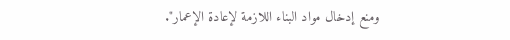ومنع إدخال مواد البناء اللازمة لإعادة الإعمار".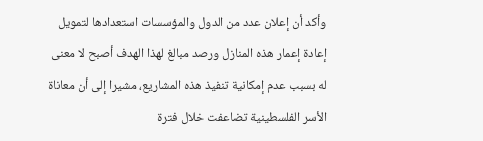وأكد أن إعلان عدد من الدول والمؤسسات استعدادها لتمويل إعادة إعمار هذه المنازل ورصد مبالغ لهذا الهدف أصبح لا معنى له بسبب عدم إمكانية تنفيذ هذه المشاريع، مشيرا إلى أن معاناة الأسر الفلسطينية تضاعفت خلال فترة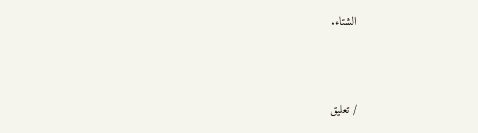الشتاء.



/ تعليق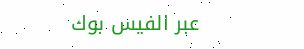عبر الفيس بوك